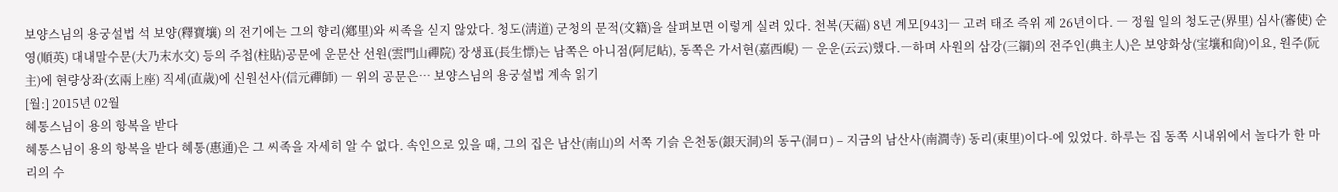보양스님의 용궁설법 석 보양(釋寶壤) 의 전기에는 그의 향리(鄕里)와 씨족을 싣지 않았다. 청도(淸道) 군청의 문적(文籍)을 살펴보면 이렇게 실려 있다. 천복(天福) 8년 계모[943]― 고려 태조 즉위 제 26년이다. ― 정월 일의 청도군(界里) 심사(審使) 순영(順英) 대내말수문(大乃末水文) 등의 주첩(柱貼)공문에 운문산 선원(雲門山禪院) 장생표(長生慓)는 남쪽은 아니점(阿尼岾), 동쪽은 가서현(嘉西峴) ― 운운(云云)했다.―하며 사원의 삼강(三綱)의 전주인(典主人)은 보양화상(宝壤和尙)이요, 원주(阮主)에 현량상좌(玄兩上座) 직세(直歲)에 신원선사(信元禪師) ― 위의 공문은… 보양스님의 용궁설법 계속 읽기
[월:] 2015년 02월
혜통스님이 용의 항복을 받다
혜통스님이 용의 항복을 받다 혜통(惠通)은 그 씨족을 자세히 알 수 없다. 속인으로 있을 때, 그의 집은 남산(南山)의 서쪽 기슭 은천동(銀天洞)의 동구(洞ㅁ) – 지금의 남산사(南澗寺) 동리(東里)이다-에 있었다. 하루는 집 동쪽 시내위에서 놀다가 한 마리의 수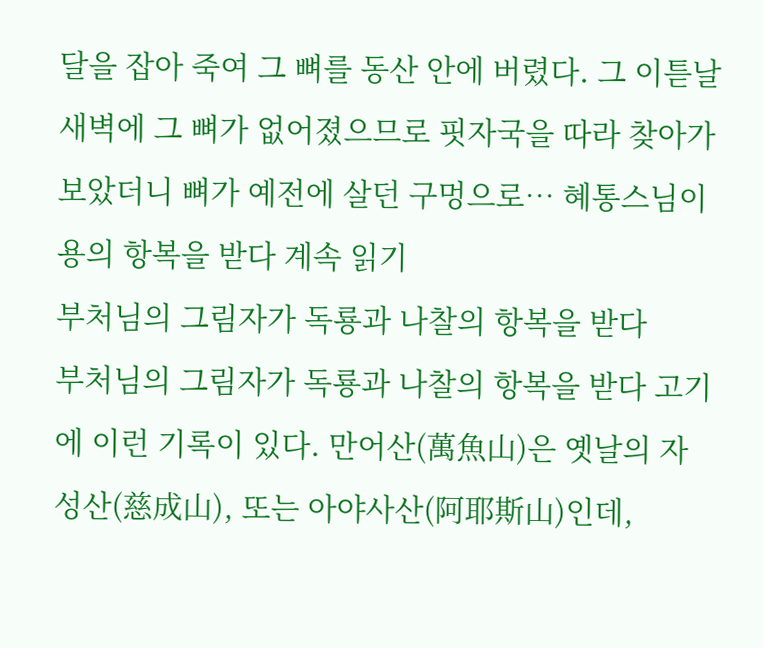달을 잡아 죽여 그 뼈를 동산 안에 버렸다. 그 이튿날 새벽에 그 뼈가 없어졌으므로 핏자국을 따라 찾아가 보았더니 뼈가 예전에 살던 구멍으로… 혜통스님이 용의 항복을 받다 계속 읽기
부처님의 그림자가 독룡과 나찰의 항복을 받다
부처님의 그림자가 독룡과 나찰의 항복을 받다 고기에 이런 기록이 있다. 만어산(萬魚山)은 옛날의 자성산(慈成山), 또는 아야사산(阿耶斯山)인데,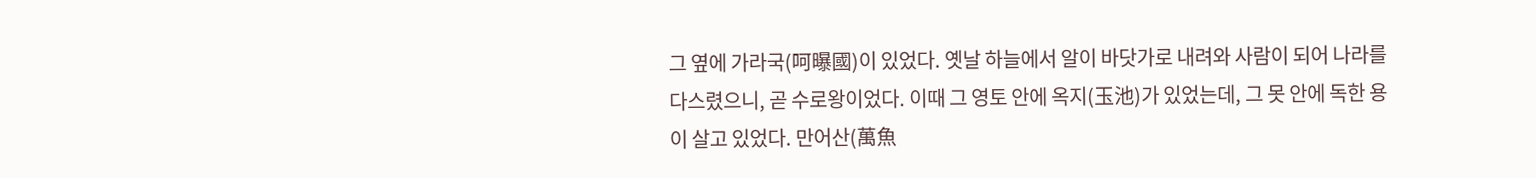그 옆에 가라국(呵曝國)이 있었다. 옛날 하늘에서 알이 바닷가로 내려와 사람이 되어 나라를 다스렸으니, 곧 수로왕이었다. 이때 그 영토 안에 옥지(玉池)가 있었는데, 그 못 안에 독한 용이 살고 있었다. 만어산(萬魚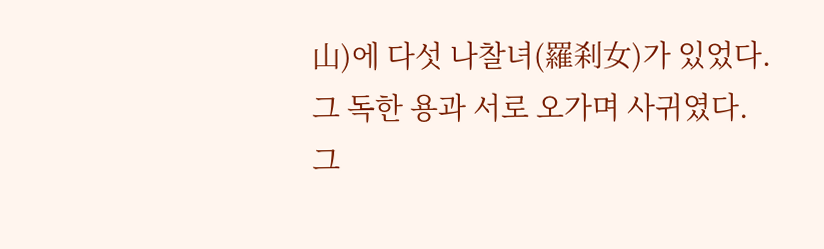山)에 다섯 나찰녀(羅刹女)가 있었다. 그 독한 용과 서로 오가며 사귀였다. 그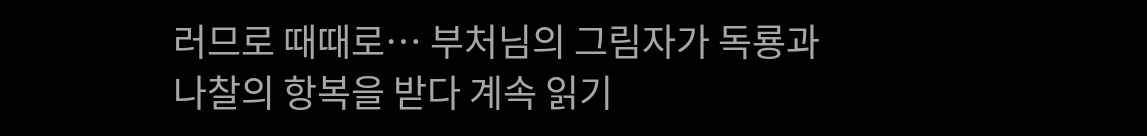러므로 때때로… 부처님의 그림자가 독룡과 나찰의 항복을 받다 계속 읽기